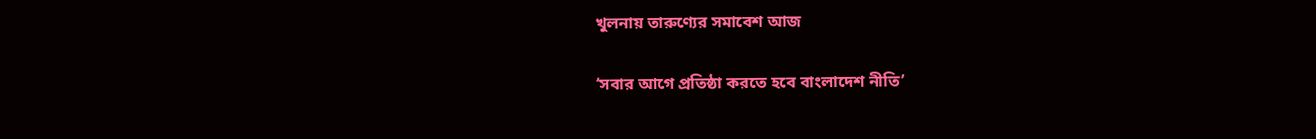খুলনায় তারুণ্যের সমাবেশ আজ

‘সবার আগে প্রতিষ্ঠা করতে হবে বাংলাদেশ নীতি’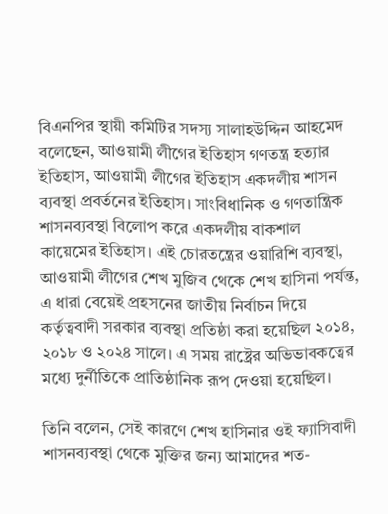বিএনপির স্থায়ী কমিটির সদস্য সালাহউদ্দিন আহমেদ বলেছেন, আওয়ামী লীগের ইতিহাস গণতন্ত্র হত্যার ইতিহাস, আওয়ামী লীগের ইতিহাস একদলীয় শাসন ব্যবস্থা প্রবর্তনের ইতিহাস। সাংবিধানিক ও গণতান্ত্রিক শাসনব্যবস্থা বিলোপ করে একদলীয় বাকশাল কায়েমের ইতিহাস। এই চোরতন্ত্রের ওয়ারিশি ব্যবস্থা, আওয়ামী লীগের শেখ মুজিব থেকে শেখ হাসিনা পর্যন্ত, এ ধারা বেয়েই প্রহসনের জাতীয় নির্বাচন দিয়ে কর্তৃত্ববাদী সরকার ব্যবস্থা প্রতিষ্ঠা করা হয়েছিল ২০১৪, ২০১৮ ও ২০২৪ সালে। এ সময় রাষ্ট্রের অভিভাবকত্বের মধ্যে দুর্নীতিকে প্রাতিষ্ঠানিক রূপ দেওয়া হয়েছিল।

তিনি বলেন, সেই কারণে শেখ হাসিনার ওই ফ্যাসিবাদী শাসনব্যবস্থা থেকে মুক্তির জন্য আমাদের শত-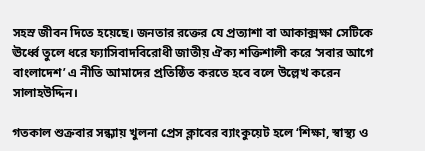সহস্র জীবন দিতে হয়েছে। জনতার রক্তের যে প্রত্যাশা বা আকাক্সক্ষা সেটিকে ঊর্ধ্বে তুলে ধরে ফ্যাসিবাদবিরোধী জাতীয় ঐক্য শক্তিশালী করে ‘সবার আগে বাংলাদেশ’ এ নীতি আমাদের প্রতিষ্ঠিত করতে হবে বলে উল্লেখ করেন সালাহউদ্দিন।

গতকাল শুক্রবার সন্ধ্যায় খুলনা প্রেস ক্লাবের ব্যাংকুয়েট হলে ‘শিক্ষা, স্বাস্থ্য ও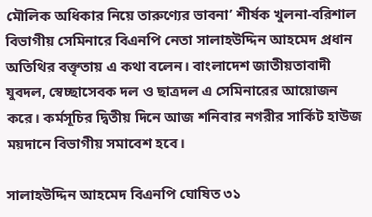মৌলিক অধিকার নিয়ে তারুণ্যের ভাবনা’ শীর্ষক খুলনা-বরিশাল বিভাগীয় সেমিনারে বিএনপি নেতা সালাহউদ্দিন আহমেদ প্রধান অতিথির বক্তৃতায় এ কথা বলেন। বাংলাদেশ জাতীয়তাবাদী যুবদল, স্বেচ্ছাসেবক দল ও ছাত্রদল এ সেমিনারের আয়োজন করে। কর্মসূচির দ্বিতীয় দিনে আজ শনিবার নগরীর সার্কিট হাউজ ময়দানে বিভাগীয় সমাবেশ হবে।

সালাহউদ্দিন আহমেদ বিএনপি ঘোষিত ৩১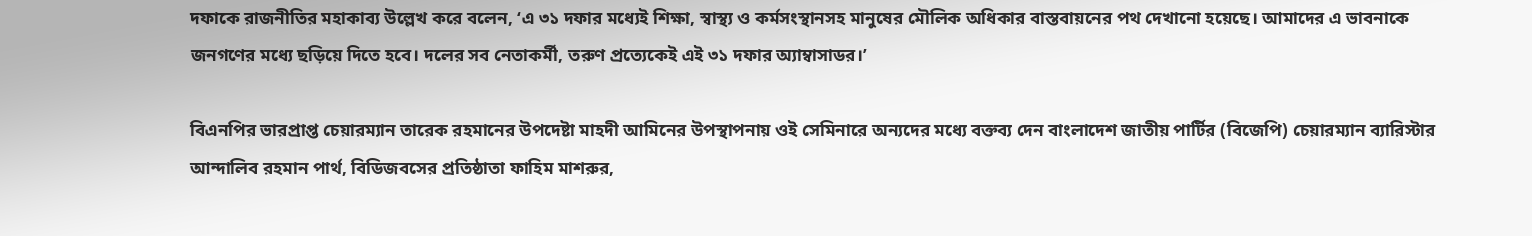দফাকে রাজনীতির মহাকাব্য উল্লেখ করে বলেন, ‘এ ৩১ দফার মধ্যেই শিক্ষা, স্বাস্থ্য ও কর্মসংস্থানসহ মানুষের মৌলিক অধিকার বাস্তবায়নের পথ দেখানো হয়েছে। আমাদের এ ভাবনাকে জনগণের মধ্যে ছড়িয়ে দিতে হবে। দলের সব নেতাকর্মী, তরুণ প্রত্যেকেই এই ৩১ দফার অ্যাম্বাসাডর।’

বিএনপির ভারপ্রাপ্ত চেয়ারম্যান তারেক রহমানের উপদেষ্টা মাহদী আমিনের উপস্থাপনায় ওই সেমিনারে অন্যদের মধ্যে বক্তব্য দেন বাংলাদেশ জাতীয় পার্টির (বিজেপি) চেয়ারম্যান ব্যারিস্টার আন্দালিব রহমান পার্থ, বিডিজবসের প্রতিষ্ঠাতা ফাহিম মাশরুর,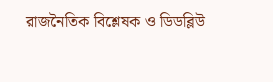রাজনৈতিক বিশ্লেষক ও ডিডব্লিউ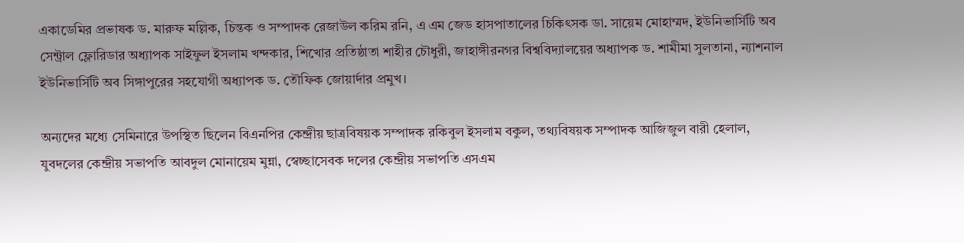একাডেমির প্রভাষক ড. মারুফ মল্লিক, চিন্তক ও সম্পাদক রেজাউল করিম রনি, এ এম জেড হাসপাতালের চিকিৎসক ডা. সায়েম মোহাম্মদ, ইউনিভার্সিটি অব সেন্ট্রাল ফ্লোরিডার অধ্যাপক সাইফুল ইসলাম খন্দকার, শিখোর প্রতিষ্ঠাতা শাহীর চৌধুরী, জাহাঙ্গীরনগর বিশ্ববিদ্যালয়ের অধ্যাপক ড. শামীমা সুলতানা, ন্যাশনাল ইউনিভার্সিটি অব সিঙ্গাপুরের সহযোগী অধ্যাপক ড. তৌফিক জোয়ার্দার প্রমুখ।

অন্যদের মধ্যে সেমিনারে উপস্থিত ছিলেন বিএনপির কেন্দ্রীয় ছাত্রবিষয়ক সম্পাদক রকিবুল ইসলাম বকুল, তথ্যবিষয়ক সম্পাদক আজিজুল বারী হেলাল, যুবদলের কেন্দ্রীয় সভাপতি আবদুল মোনায়েম মুন্না, স্বেচ্ছাসেবক দলের কেন্দ্রীয় সভাপতি এসএম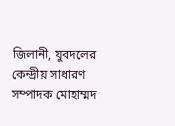জিলানী, যুবদলের কেন্দ্রীয় সাধারণ সম্পাদক মোহাম্মদ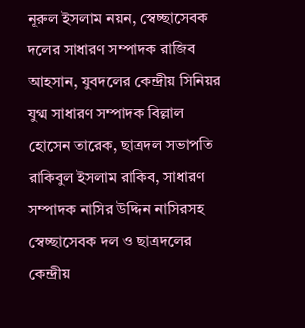নূরুল ইসলাম নয়ন, স্বেচ্ছাসেবক দলের সাধারণ সম্পাদক রাজিব আহসান, যুবদলের কেন্দ্রীয় সিনিয়র যুগ্ম সাধারণ সম্পাদক বিল্লাল হোসেন তারেক, ছাত্রদল সভাপতি রাকিবুল ইসলাম রাকিব, সাধারণ সম্পাদক নাসির উদ্দিন নাসিরসহ স্বেচ্ছাসেবক দল ও ছাত্রদলের কেন্দ্রীয়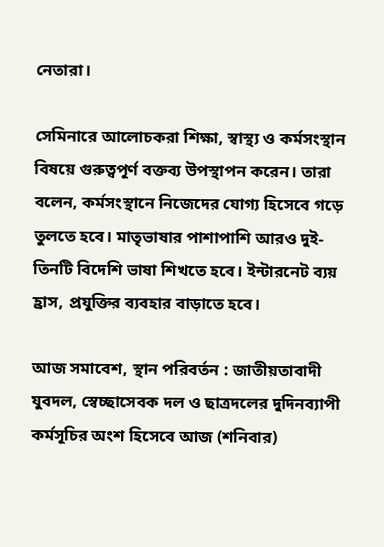নেতারা।

সেমিনারে আলোচকরা শিক্ষা, স্বাস্থ্য ও কর্মসংস্থান বিষয়ে গুরুত্বপূর্ণ বক্তব্য উপস্থাপন করেন। তারা বলেন, কর্মসংস্থানে নিজেদের যোগ্য হিসেবে গড়ে তুলতে হবে। মাতৃভাষার পাশাপাশি আরও দুই-তিনটি বিদেশি ভাষা শিখতে হবে। ইন্টারনেট ব্যয় হ্রাস, প্রযুক্তির ব্যবহার বাড়াতে হবে।

আজ সমাবেশ, স্থান পরিবর্তন : জাতীয়তাবাদী যুবদল, স্বেচ্ছাসেবক দল ও ছাত্রদলের দুদিনব্যাপী কর্মসূচির অংশ হিসেবে আজ (শনিবার)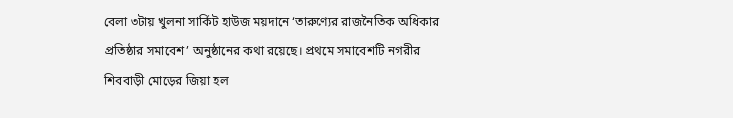বেলা ৩টায় খুলনা সার্কিট হাউজ ময়দানে ‘তারুণ্যের রাজনৈতিক অধিকার প্রতিষ্ঠার সমাবেশ’ অনুষ্ঠানের কথা রয়েছে। প্রথমে সমাবেশটি নগরীর শিববাড়ী মোড়ের জিয়া হল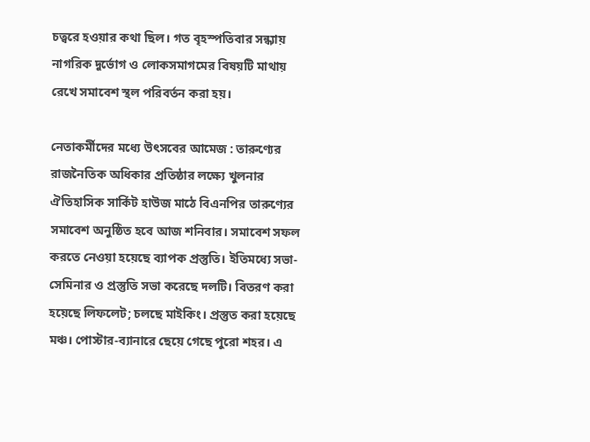চত্বরে হওয়ার কথা ছিল। গত বৃহস্পতিবার সন্ধ্যায় নাগরিক দুর্ভোগ ও লোকসমাগমের বিষয়টি মাথায় রেখে সমাবেশ স্থল পরিবর্তন করা হয়।

নেতাকর্মীদের মধ্যে উৎসবের আমেজ : তারুণ্যের রাজনৈতিক অধিকার প্রতিষ্ঠার লক্ষ্যে খুলনার ঐতিহাসিক সার্কিট হাউজ মাঠে বিএনপির তারুণ্যের সমাবেশ অনুষ্ঠিত হবে আজ শনিবার। সমাবেশ সফল করতে নেওয়া হয়েছে ব্যাপক প্রস্তুতি। ইতিমধ্যে সভা-সেমিনার ও প্রস্তুতি সভা করেছে দলটি। বিতরণ করা হয়েছে লিফলেট; চলছে মাইকিং। প্রস্তুত করা হয়েছে মঞ্চ। পোস্টার-ব্যানারে ছেয়ে গেছে পুরো শহর। এ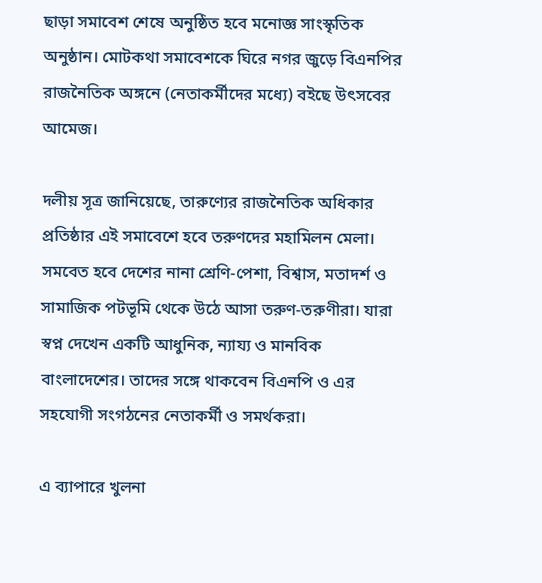ছাড়া সমাবেশ শেষে অনুষ্ঠিত হবে মনোজ্ঞ সাংস্কৃতিক অনুষ্ঠান। মোটকথা সমাবেশকে ঘিরে নগর জুড়ে বিএনপির রাজনৈতিক অঙ্গনে (নেতাকর্মীদের মধ্যে) বইছে উৎসবের আমেজ।

দলীয় সূত্র জানিয়েছে, তারুণ্যের রাজনৈতিক অধিকার প্রতিষ্ঠার এই সমাবেশে হবে তরুণদের মহামিলন মেলা। সমবেত হবে দেশের নানা শ্রেণি-পেশা, বিশ্বাস, মতাদর্শ ও সামাজিক পটভূমি থেকে উঠে আসা তরুণ-তরুণীরা। যারা স্বপ্ন দেখেন একটি আধুনিক, ন্যায্য ও মানবিক বাংলাদেশের। তাদের সঙ্গে থাকবেন বিএনপি ও এর সহযোগী সংগঠনের নেতাকর্মী ও সমর্থকরা।

এ ব্যাপারে খুলনা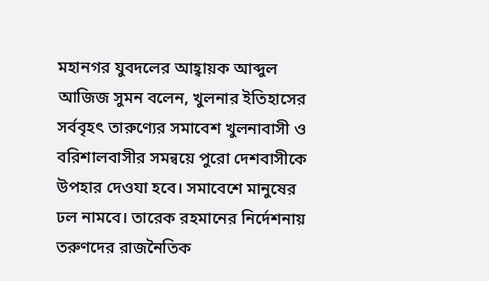মহানগর যুবদলের আহ্বায়ক আব্দুল আজিজ সুমন বলেন, খুলনার ইতিহাসের সর্ববৃহৎ তারুণ্যের সমাবেশ খুলনাবাসী ও বরিশালবাসীর সমন্বয়ে পুরো দেশবাসীকে উপহার দেওযা হবে। সমাবেশে মানুষের ঢল নামবে। তারেক রহমানের নির্দেশনায় তরুণদের রাজনৈতিক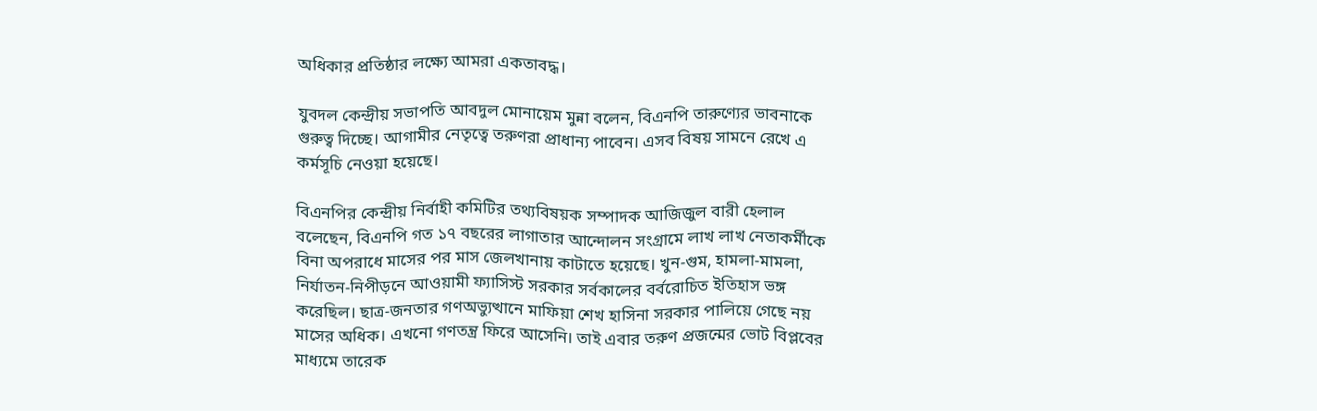অধিকার প্রতিষ্ঠার লক্ষ্যে আমরা একতাবদ্ধ।

যুবদল কেন্দ্রীয় সভাপতি আবদুল মোনায়েম মুন্না বলেন, বিএনপি তারুণ্যের ভাবনাকে গুরুত্ব দিচ্ছে। আগামীর নেতৃত্বে তরুণরা প্রাধান্য পাবেন। এসব বিষয় সামনে রেখে এ কর্মসূচি নেওয়া হয়েছে।

বিএনপির কেন্দ্রীয় নির্বাহী কমিটির তথ্যবিষয়ক সম্পাদক আজিজুল বারী হেলাল বলেছেন, বিএনপি গত ১৭ বছরের লাগাতার আন্দোলন সংগ্রামে লাখ লাখ নেতাকর্মীকে বিনা অপরাধে মাসের পর মাস জেলখানায় কাটাতে হয়েছে। খুন-গুম, হামলা-মামলা, নির্যাতন-নিপীড়নে আওয়ামী ফ্যাসিস্ট সরকার সর্বকালের বর্বরোচিত ইতিহাস ভঙ্গ করেছিল। ছাত্র-জনতার গণঅভ্যুত্থানে মাফিয়া শেখ হাসিনা সরকার পালিয়ে গেছে নয় মাসের অধিক। এখনো গণতন্ত্র ফিরে আসেনি। তাই এবার তরুণ প্রজন্মের ভোট বিপ্লবের মাধ্যমে তারেক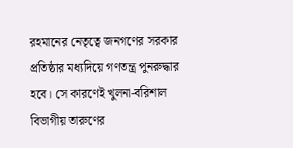রহমানের নেতৃত্বে জনগণের সরকার প্রতিষ্ঠার মধ্যদিয়ে গণতন্ত্র পুনরুদ্ধার হবে। সে কারণেই খুলনা-বরিশাল বিভাগীয় তারুণের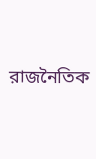রাজনৈতিক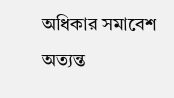অধিকার সমাবেশ অত্যন্ত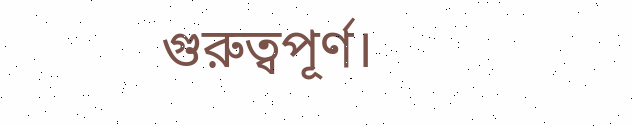গুরুত্বপূর্ণ।